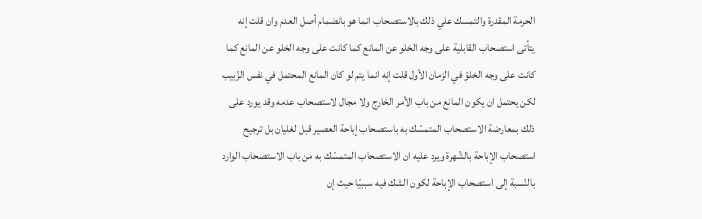الحرمة المقدرة والتمسك علي ذلك بالاستصحاب انما هو بانضمام أصل العدم وان قلت إنه يتأتى استصحاب القابلية على وجه الخلو عن المانع كما كانت على وجه الخلو عن المانع كما كانت على وجه الخلوّ في الزمان الأول قلت إنه انما يتم لو كان المانع المحتمل في نفس الزّبيب لكن يحتمل ان يكون المانع من باب الأمر الخارج ولا مجال لاستصحاب عدمه وقد يورد على ذلك بمعارضة الاستصحاب المتمسّك به باستصحاب إباحة العصير قبل لغليان بل ترجيح استصحاب الإباحة بالشّهرة ويرد عليه ان الاستصحاب المتمسّك به من باب الاستصحاب الوارد بالنّسبة إلى استصحاب الإباحة لكون الشك فيه سببيّا حيث إن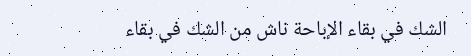الشك في بقاء الإباحة ناش من الشك في بقاء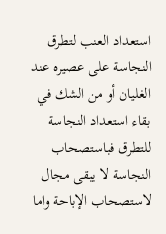استعداد العنب لتطرق النجاسة على عصيره عند الغليان أو من الشك في بقاء استعداد النجاسة للتطرق فباستصحاب النجاسة لا يبقى مجال لاستصحاب الإباحة واما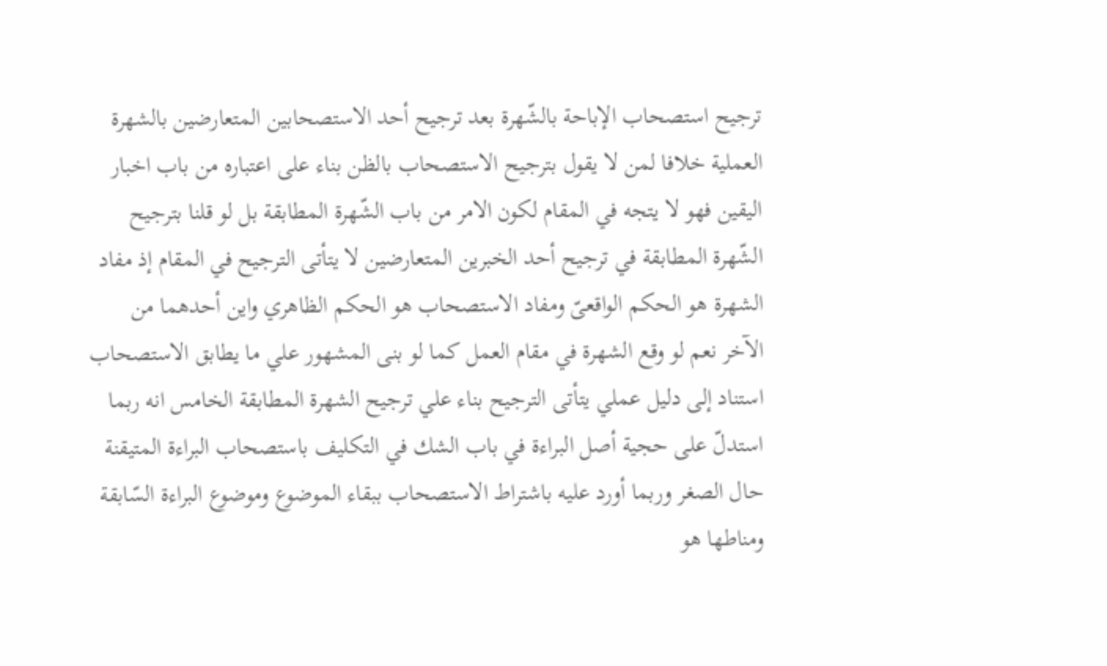ترجيح استصحاب الإباحة بالشّهرة بعد ترجيح أحد الاستصحابين المتعارضين بالشهرة العملية خلافا لمن لا يقول بترجيح الاستصحاب بالظن بناء على اعتباره من باب اخبار اليقين فهو لا يتجه في المقام لكون الامر من باب الشّهرة المطابقة بل لو قلنا بترجيح الشّهرة المطابقة في ترجيح أحد الخبرين المتعارضين لا يتأتى الترجيح في المقام إذ مفاد الشهرة هو الحكم الواقعىّ ومفاد الاستصحاب هو الحكم الظاهري واين أحدهما من الآخر نعم لو وقع الشهرة في مقام العمل كما لو بنى المشهور علي ما يطابق الاستصحاب استناد إلى دليل عملي يتأتى الترجيح بناء علي ترجيح الشهرة المطابقة الخامس انه ربما استدلّ على حجية أصل البراءة في باب الشك في التكليف باستصحاب البراءة المتيقنة حال الصغر وربما أورد عليه باشتراط الاستصحاب ببقاء الموضوع وموضوع البراءة السّابقة ومناطها هو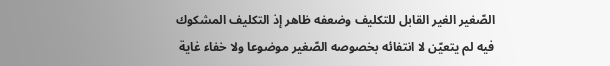الصّغير الغير القابل للتكليف وضعفه ظاهر إذ التكليف المشكوك فيه لم يتعيّن لا انتفائه بخصوصه الصّغير موضوعا ولا خفاء غاية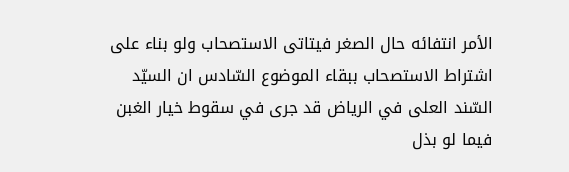الأمر انتفائه حال الصغر فيتاتى الاستصحاب ولو بناء على اشتراط الاستصحاب ببقاء الموضوع السّادس ان السيّد السّند العلى في الرياض قد جرى في سقوط خيار الغبن فيما لو بذل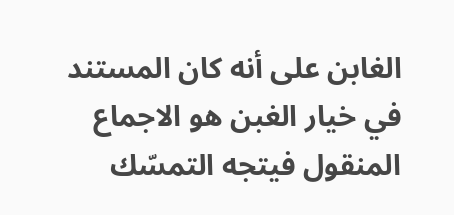الغابن على أنه كان المستند في خيار الغبن هو الاجماع المنقول فيتجه التمسّك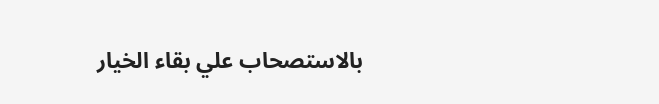بالاستصحاب علي بقاء الخيار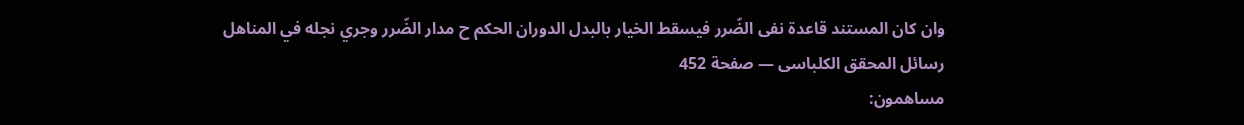وان كان المستند قاعدة نفى الضّرر فيسقط الخيار بالبدل الدوران الحكم ح مدار الضّرر وجري نجله في المناهل
رسائل المحقق الكلباسى — صفحة 452
مساهمون: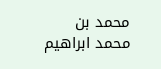محمد بن محمد ابراهيم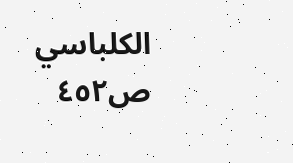الكلباسي
ص٤٥٢